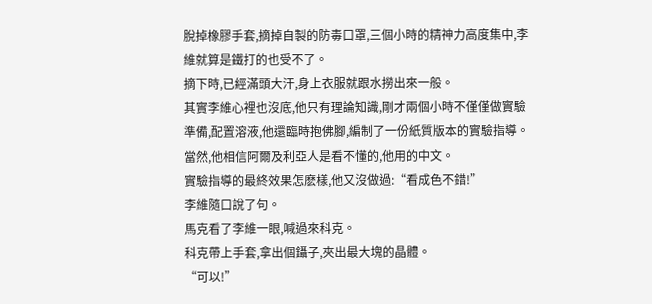脫掉橡膠手套,摘掉自製的防毒口罩,三個小時的精神力高度集中,李維就算是鐵打的也受不了。
摘下時,已經滿頭大汗,身上衣服就跟水撈出來一般。
其實李維心裡也沒底,他只有理論知識,剛才兩個小時不僅僅做實驗準備,配置溶液,他還臨時抱佛腳,編制了一份紙質版本的實驗指導。
當然,他相信阿爾及利亞人是看不懂的,他用的中文。
實驗指導的最終效果怎麽樣,他又沒做過:“看成色不錯!”
李維隨口說了句。
馬克看了李維一眼,喊過來科克。
科克帶上手套,拿出個鑷子,夾出最大塊的晶體。
“可以!”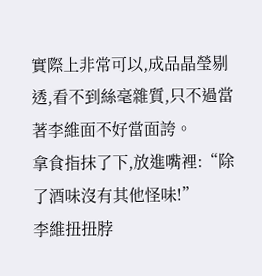實際上非常可以,成品晶瑩剔透,看不到絲毫雜質,只不過當著李維面不好當面誇。
拿食指抹了下,放進嘴裡:“除了酒味沒有其他怪味!”
李維扭扭脖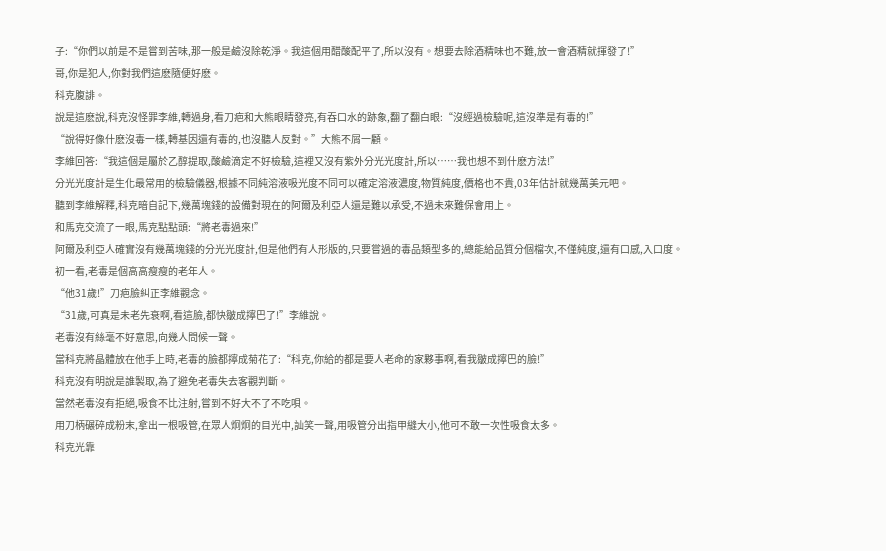子:“你們以前是不是嘗到苦味,那一般是鹼沒除乾淨。我這個用醋酸配平了,所以沒有。想要去除酒精味也不難,放一會酒精就揮發了!”
哥,你是犯人,你對我們這麽隨便好麽。
科克腹誹。
說是這麽說,科克沒怪罪李維,轉過身,看刀疤和大熊眼睛發亮,有吞口水的跡象,翻了翻白眼:“沒經過檢驗呢,這沒準是有毒的!”
“說得好像什麽沒毒一樣,轉基因還有毒的,也沒聽人反對。”大熊不屑一顧。
李維回答:“我這個是屬於乙醇提取,酸鹼滴定不好檢驗,這裡又沒有紫外分光光度計,所以……我也想不到什麽方法!”
分光光度計是生化最常用的檢驗儀器,根據不同純溶液吸光度不同可以確定溶液濃度,物質純度,價格也不貴,03年估計就幾萬美元吧。
聽到李維解釋,科克暗自記下,幾萬塊錢的設備對現在的阿爾及利亞人還是難以承受,不過未來難保會用上。
和馬克交流了一眼,馬克點點頭:“將老毒過來!”
阿爾及利亞人確實沒有幾萬塊錢的分光光度計,但是他們有人形版的,只要嘗過的毒品類型多的,總能給品質分個檔次,不僅純度,還有口感,入口度。
初一看,老毒是個高高瘦瘦的老年人。
“他31歲!”刀疤臉糾正李維觀念。
“31歲,可真是未老先衰啊,看這臉,都快皺成擰巴了!”李維說。
老毒沒有絲毫不好意思,向幾人問候一聲。
當科克將晶體放在他手上時,老毒的臉都擰成菊花了:“科克,你給的都是要人老命的家夥事啊,看我皺成擰巴的臉!”
科克沒有明說是誰製取,為了避免老毒失去客觀判斷。
當然老毒沒有拒絕,吸食不比注射,嘗到不好大不了不吃唄。
用刀柄碾碎成粉末,拿出一根吸管,在眾人炯炯的目光中,訕笑一聲,用吸管分出指甲縫大小,他可不敢一次性吸食太多。
科克光靠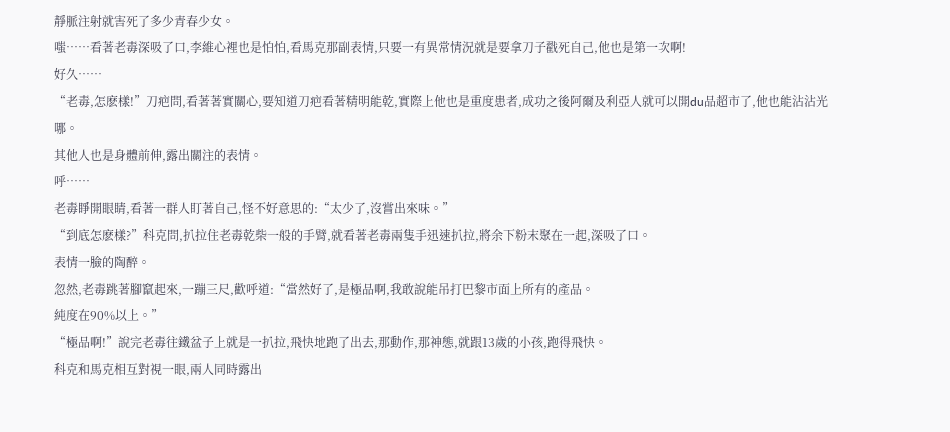靜脈注射就害死了多少青春少女。
嗤……看著老毒深吸了口,李維心裡也是怕怕,看馬克那副表情,只要一有異常情況就是要拿刀子戳死自己,他也是第一次啊!
好久……
“老毒,怎麽樣!”刀疤問,看著著實關心,要知道刀疤看著精明能乾,實際上他也是重度患者,成功之後阿爾及利亞人就可以開du品超市了,他也能沾沾光哪。
其他人也是身體前伸,露出關注的表情。
呼……
老毒睜開眼睛,看著一群人盯著自己,怪不好意思的:“太少了,沒嘗出來味。”
“到底怎麽樣?”科克問,扒拉住老毒乾柴一般的手臂,就看著老毒兩隻手迅速扒拉,將余下粉末聚在一起,深吸了口。
表情一臉的陶醉。
忽然,老毒跳著腳竄起來,一蹦三尺,歡呼道:“當然好了,是極品啊,我敢說能吊打巴黎市面上所有的產品。
純度在90%以上。”
“極品啊!”說完老毒往鐵盆子上就是一扒拉,飛快地跑了出去,那動作,那神態,就跟13歲的小孩,跑得飛快。
科克和馬克相互對視一眼,兩人同時露出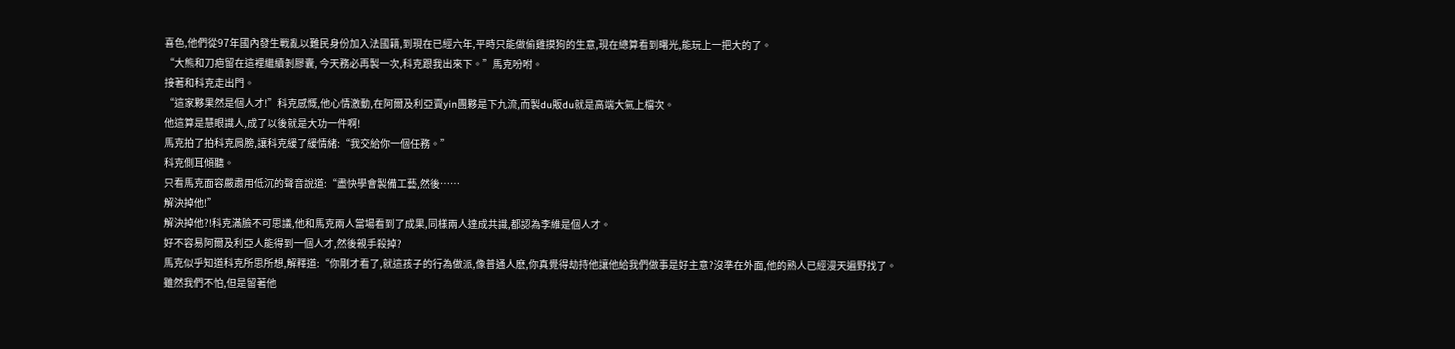喜色,他們從97年國內發生戰亂以難民身份加入法國籍,到現在已經六年,平時只能做偷雞摸狗的生意,現在總算看到曙光,能玩上一把大的了。
“大熊和刀疤留在這裡繼續剝膠囊, 今天務必再製一次,科克跟我出來下。”馬克吩咐。
接著和科克走出門。
“這家夥果然是個人才!”科克感慨,他心情激動,在阿爾及利亞賣yin團夥是下九流,而製du販du就是高端大氣上檔次。
他這算是慧眼識人,成了以後就是大功一件啊!
馬克拍了拍科克肩膀,讓科克緩了緩情緒:“我交給你一個任務。”
科克側耳傾聽。
只看馬克面容嚴肅用低沉的聲音說道:“盡快學會製備工藝,然後……
解決掉他!”
解決掉他?!科克滿臉不可思議,他和馬克兩人當場看到了成果,同樣兩人達成共識,都認為李維是個人才。
好不容易阿爾及利亞人能得到一個人才,然後親手殺掉?
馬克似乎知道科克所思所想,解釋道:“你剛才看了,就這孩子的行為做派,像普通人麽,你真覺得劫持他讓他給我們做事是好主意?沒準在外面,他的熟人已經漫天遍野找了。
雖然我們不怕,但是留著他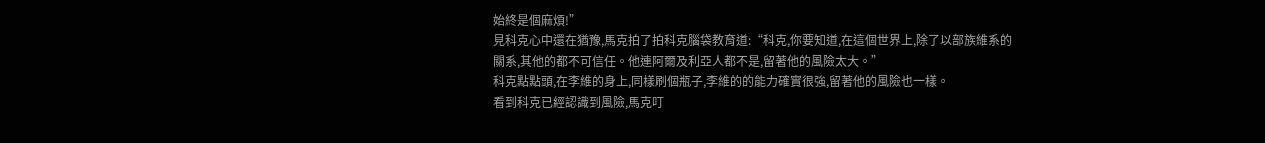始終是個麻煩!”
見科克心中還在猶豫,馬克拍了拍科克腦袋教育道:“科克,你要知道,在這個世界上,除了以部族維系的關系,其他的都不可信任。他連阿爾及利亞人都不是,留著他的風險太大。”
科克點點頭,在李維的身上,同樣刷個瓶子,李維的的能力確實很強,留著他的風險也一樣。
看到科克已經認識到風險,馬克叮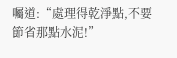囑道:“處理得乾淨點,不要節省那點水泥!”